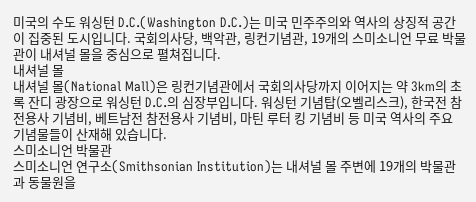미국의 수도 워싱턴 D.C.(Washington D.C.)는 미국 민주주의와 역사의 상징적 공간이 집중된 도시입니다. 국회의사당, 백악관, 링컨기념관, 19개의 스미소니언 무료 박물관이 내셔널 몰을 중심으로 펼쳐집니다.
내셔널 몰
내셔널 몰(National Mall)은 링컨기념관에서 국회의사당까지 이어지는 약 3km의 초록 잔디 광장으로 워싱턴 D.C.의 심장부입니다. 워싱턴 기념탑(오벨리스크), 한국전 참전용사 기념비, 베트남전 참전용사 기념비, 마틴 루터 킹 기념비 등 미국 역사의 주요 기념물들이 산재해 있습니다.
스미소니언 박물관
스미소니언 연구소(Smithsonian Institution)는 내셔널 몰 주변에 19개의 박물관과 동물원을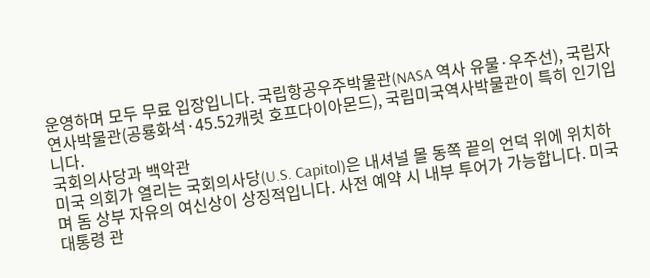운영하며 모두 무료 입장입니다. 국립항공우주박물관(NASA 역사 유물·우주선), 국립자연사박물관(공룡화석·45.52캐럿 호프다이아몬드), 국립미국역사박물관이 특히 인기입니다.
국회의사당과 백악관
미국 의회가 열리는 국회의사당(U.S. Capitol)은 내셔널 몰 동쪽 끝의 언덕 위에 위치하며 돔 상부 자유의 여신상이 상징적입니다. 사전 예약 시 내부 투어가 가능합니다. 미국 대통령 관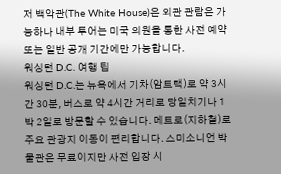저 백악관(The White House)은 외관 관람은 가능하나 내부 투어는 미국 의원을 통한 사전 예약 또는 일반 공개 기간에만 가능합니다.
워싱턴 D.C. 여행 팁
워싱턴 D.C.는 뉴욕에서 기차(암트랙)로 약 3시간 30분, 버스로 약 4시간 거리로 당일치기나 1박 2일로 방문할 수 있습니다. 메트로(지하철)로 주요 관광지 이동이 편리합니다. 스미소니언 박물관은 무료이지만 사전 입장 시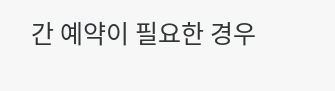간 예약이 필요한 경우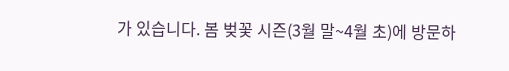가 있습니다. 봄 벚꽃 시즌(3월 말~4월 초)에 방문하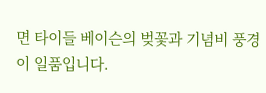면 타이들 베이슨의 벚꽃과 기념비 풍경이 일품입니다.